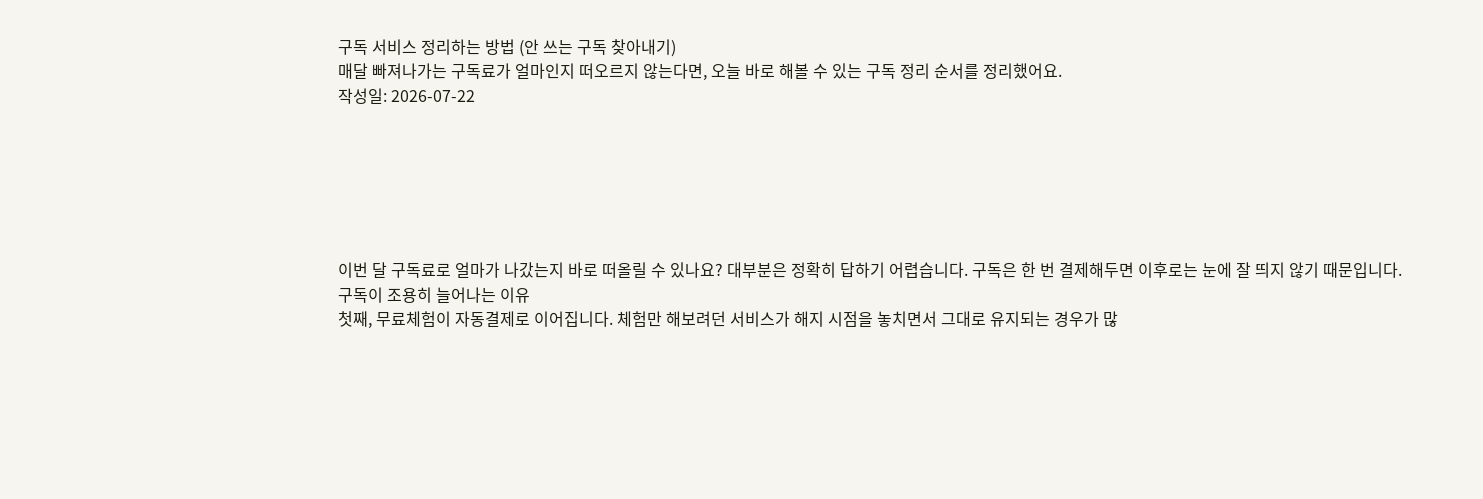구독 서비스 정리하는 방법 (안 쓰는 구독 찾아내기)
매달 빠져나가는 구독료가 얼마인지 떠오르지 않는다면, 오늘 바로 해볼 수 있는 구독 정리 순서를 정리했어요.
작성일: 2026-07-22






이번 달 구독료로 얼마가 나갔는지 바로 떠올릴 수 있나요? 대부분은 정확히 답하기 어렵습니다. 구독은 한 번 결제해두면 이후로는 눈에 잘 띄지 않기 때문입니다.
구독이 조용히 늘어나는 이유
첫째, 무료체험이 자동결제로 이어집니다. 체험만 해보려던 서비스가 해지 시점을 놓치면서 그대로 유지되는 경우가 많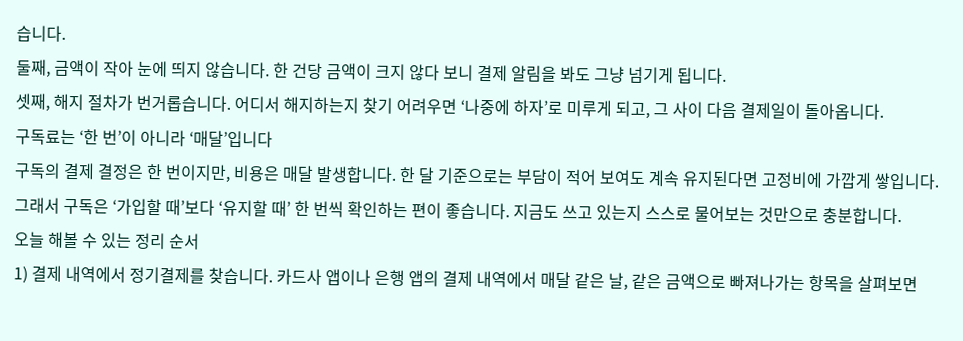습니다.
둘째, 금액이 작아 눈에 띄지 않습니다. 한 건당 금액이 크지 않다 보니 결제 알림을 봐도 그냥 넘기게 됩니다.
셋째, 해지 절차가 번거롭습니다. 어디서 해지하는지 찾기 어려우면 ‘나중에 하자’로 미루게 되고, 그 사이 다음 결제일이 돌아옵니다.
구독료는 ‘한 번’이 아니라 ‘매달’입니다
구독의 결제 결정은 한 번이지만, 비용은 매달 발생합니다. 한 달 기준으로는 부담이 적어 보여도 계속 유지된다면 고정비에 가깝게 쌓입니다.
그래서 구독은 ‘가입할 때’보다 ‘유지할 때’ 한 번씩 확인하는 편이 좋습니다. 지금도 쓰고 있는지 스스로 물어보는 것만으로 충분합니다.
오늘 해볼 수 있는 정리 순서
1) 결제 내역에서 정기결제를 찾습니다. 카드사 앱이나 은행 앱의 결제 내역에서 매달 같은 날, 같은 금액으로 빠져나가는 항목을 살펴보면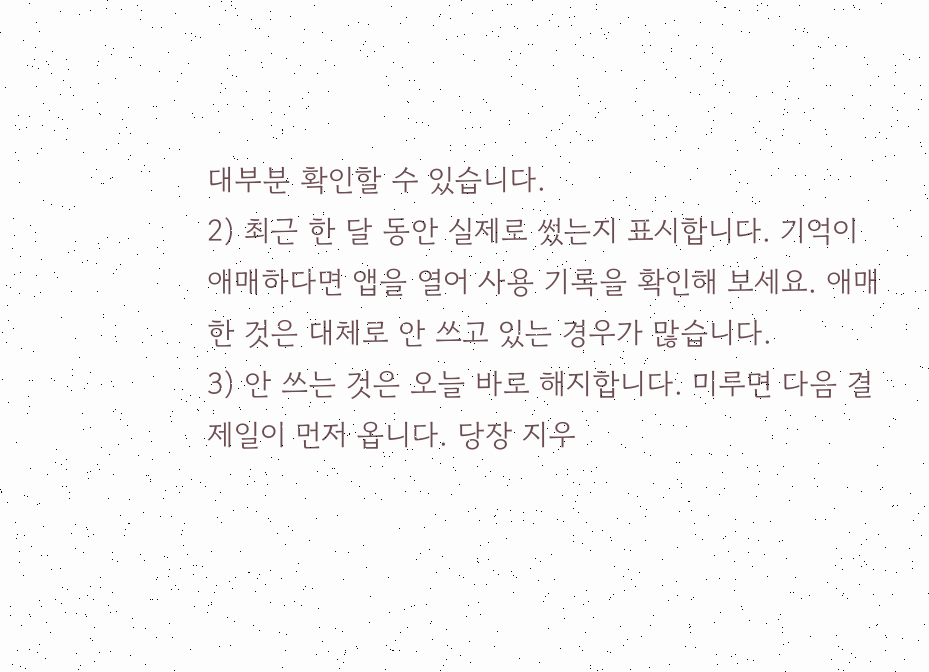대부분 확인할 수 있습니다.
2) 최근 한 달 동안 실제로 썼는지 표시합니다. 기억이 애매하다면 앱을 열어 사용 기록을 확인해 보세요. 애매한 것은 대체로 안 쓰고 있는 경우가 많습니다.
3) 안 쓰는 것은 오늘 바로 해지합니다. 미루면 다음 결제일이 먼저 옵니다. 당장 지우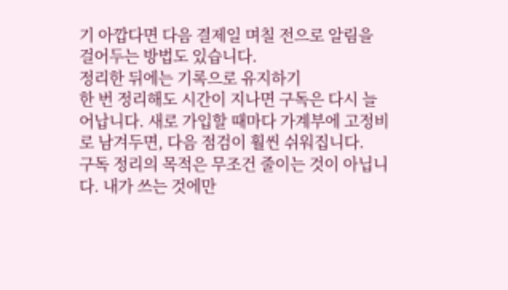기 아깝다면 다음 결제일 며칠 전으로 알림을 걸어두는 방법도 있습니다.
정리한 뒤에는 기록으로 유지하기
한 번 정리해도 시간이 지나면 구독은 다시 늘어납니다. 새로 가입할 때마다 가계부에 고정비로 남겨두면, 다음 점검이 훨씬 쉬워집니다.
구독 정리의 목적은 무조건 줄이는 것이 아닙니다. 내가 쓰는 것에만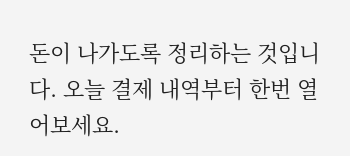돈이 나가도록 정리하는 것입니다. 오늘 결제 내역부터 한번 열어보세요.